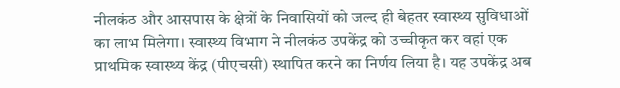नीलकंठ और आसपास के क्षेत्रों के निवासियों को जल्द ही बेहतर स्वास्थ्य सुविधाओं का लाभ मिलेगा। स्वास्थ्य विभाग ने नीलकंठ उपकेंद्र को उच्चीकृत कर वहां एक प्राथमिक स्वास्थ्य केंद्र (पीएचसी) स्थापित करने का निर्णय लिया है। यह उपकेंद्र अब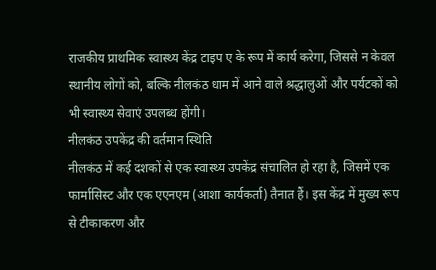राजकीय प्राथमिक स्वास्थ्य केंद्र टाइप ए के रूप में कार्य करेगा, जिससे न केवल स्थानीय लोगों को, बल्कि नीलकंठ धाम में आने वाले श्रद्धालुओं और पर्यटकों को भी स्वास्थ्य सेवाएं उपलब्ध होंगी।
नीलकंठ उपकेंद्र की वर्तमान स्थिति
नीलकंठ में कई दशकों से एक स्वास्थ्य उपकेंद्र संचालित हो रहा है, जिसमें एक फार्मासिस्ट और एक एएनएम (आशा कार्यकर्ता) तैनात हैं। इस केंद्र में मुख्य रूप से टीकाकरण और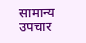सामान्य उपचार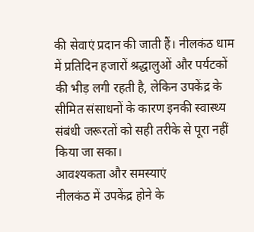की सेवाएं प्रदान की जाती हैं। नीलकंठ धाम में प्रतिदिन हजारों श्रद्धालुओं और पर्यटकों की भीड़ लगी रहती है, लेकिन उपकेंद्र के सीमित संसाधनों के कारण इनकी स्वास्थ्य संबंधी जरूरतों को सही तरीके से पूरा नहीं किया जा सका।
आवश्यकता और समस्याएं
नीलकंठ में उपकेंद्र होने के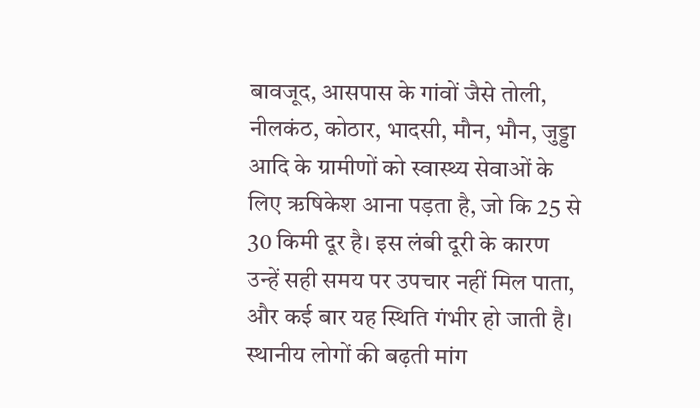बावजूद, आसपास के गांवों जैसे तोली, नीलकंठ, कोठार, भादसी, मौन, भौन, जुड्डा आदि के ग्रामीणों को स्वास्थ्य सेवाओं के लिए ऋषिकेश आना पड़ता है, जो कि 25 से 30 किमी दूर है। इस लंबी दूरी के कारण उन्हें सही समय पर उपचार नहीं मिल पाता, और कई बार यह स्थिति गंभीर हो जाती है। स्थानीय लोगों की बढ़ती मांग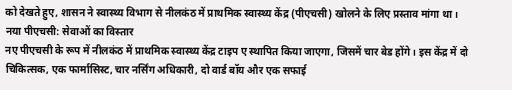को देखते हुए, शासन ने स्वास्थ्य विभाग से नीलकंठ में प्राथमिक स्वास्थ्य केंद्र (पीएचसी) खोलने के लिए प्रस्ताव मांगा था।
नया पीएचसी: सेवाओं का विस्तार
नए पीएचसी के रूप में नीलकंठ में प्राथमिक स्वास्थ्य केंद्र टाइप ए स्थापित किया जाएगा, जिसमें चार बेड होंगे। इस केंद्र में दो चिकित्सक, एक फार्मासिस्ट, चार नर्सिंग अधिकारी, दो वार्ड बॉय और एक सफाई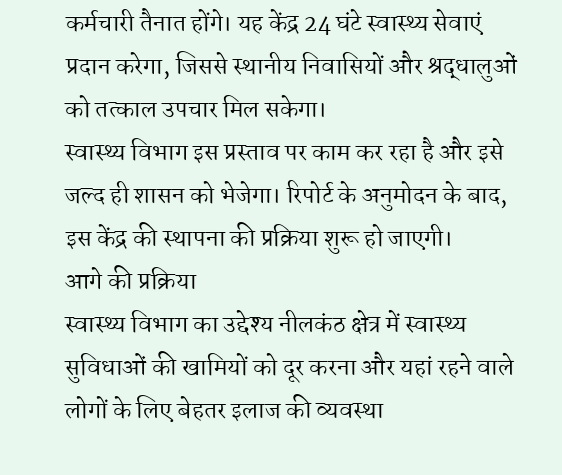कर्मचारी तैनात होंगे। यह केंद्र 24 घंटे स्वास्थ्य सेवाएं प्रदान करेगा, जिससे स्थानीय निवासियों और श्रद्धालुओं को तत्काल उपचार मिल सकेगा।
स्वास्थ्य विभाग इस प्रस्ताव पर काम कर रहा है और इसे जल्द ही शासन को भेजेगा। रिपोर्ट के अनुमोदन के बाद, इस केंद्र की स्थापना की प्रक्रिया शुरू हो जाएगी।
आगे की प्रक्रिया
स्वास्थ्य विभाग का उद्देश्य नीलकंठ क्षेत्र में स्वास्थ्य सुविधाओं की खामियों को दूर करना और यहां रहने वाले लोगों के लिए बेहतर इलाज की व्यवस्था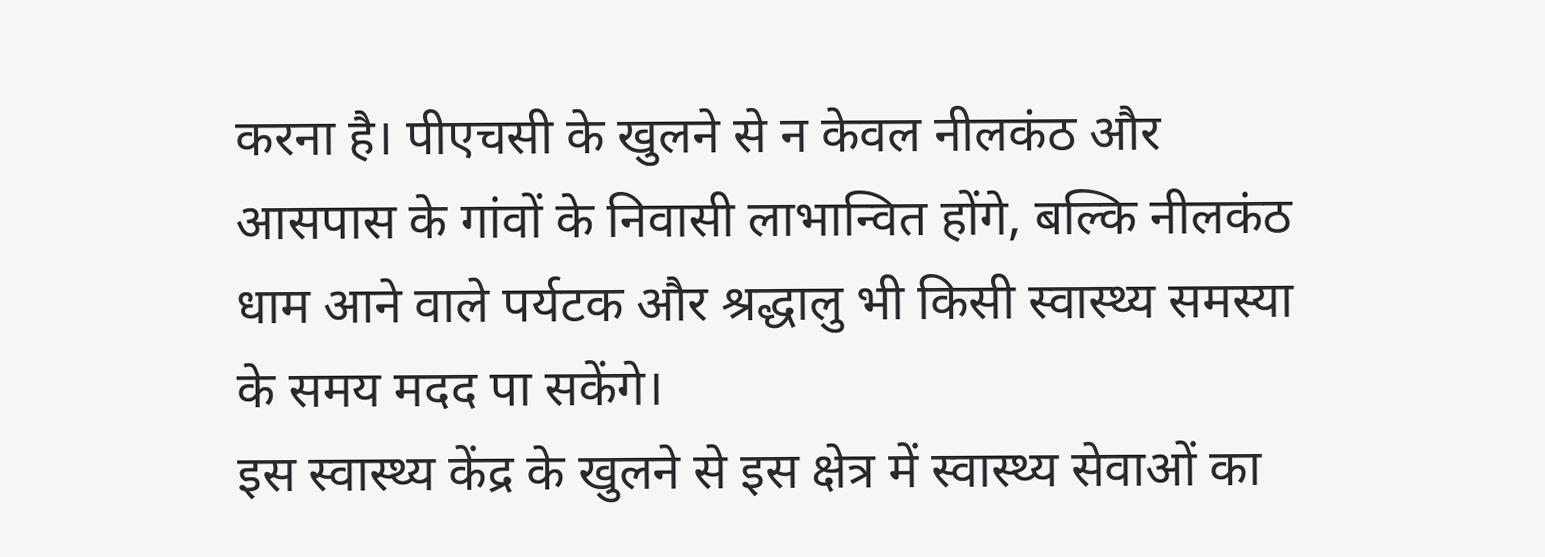करना है। पीएचसी के खुलने से न केवल नीलकंठ और आसपास के गांवों के निवासी लाभान्वित होंगे, बल्कि नीलकंठ धाम आने वाले पर्यटक और श्रद्धालु भी किसी स्वास्थ्य समस्या के समय मदद पा सकेंगे।
इस स्वास्थ्य केंद्र के खुलने से इस क्षेत्र में स्वास्थ्य सेवाओं का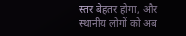स्तर बेहतर होगा, और स्थानीय लोगों को अब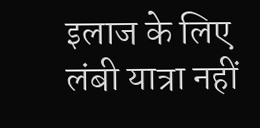इलाज के लिए लंबी यात्रा नहीं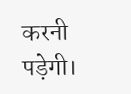करनी पड़ेगी।